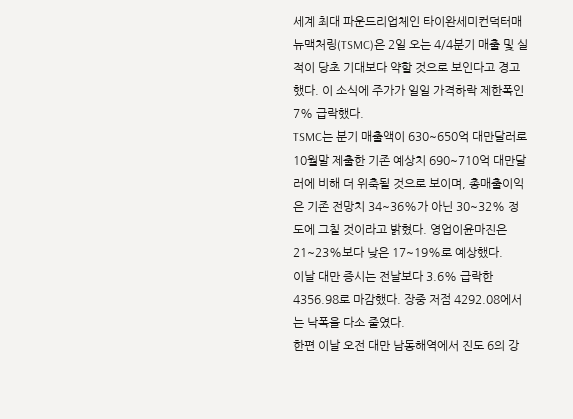세계 최대 파운드리업체인 타이완세미컨덕터매뉴맥처링(TSMC)은 2일 오는 4/4분기 매출 및 실적이 당초 기대보다 약할 것으로 보인다고 경고했다. 이 소식에 주가가 일일 가격하락 제한폭인 7% 급락했다.
TSMC는 분기 매출액이 630~650억 대만달러로 10월말 제출한 기존 예상치 690~710억 대만달러에 비해 더 위축될 것으로 보이며, 총매출이익은 기존 전망치 34~36%가 아닌 30~32% 정도에 그칠 것이라고 밝혔다. 영업이윤마진은 21~23%보다 낮은 17~19%로 예상했다.
이날 대만 증시는 전날보다 3.6% 급락한 4356.98로 마감했다. 장중 저점 4292.08에서는 낙폭을 다소 줄였다.
한편 이날 오전 대만 남동해역에서 진도 6의 강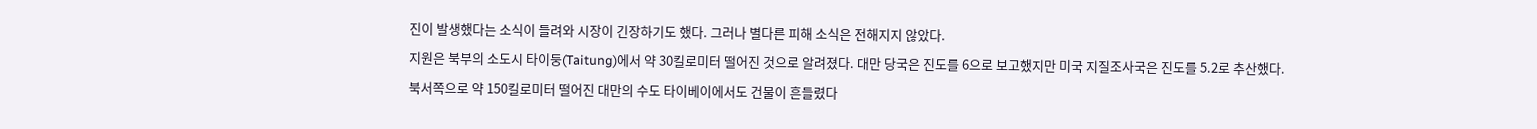진이 발생했다는 소식이 들려와 시장이 긴장하기도 했다. 그러나 별다른 피해 소식은 전해지지 않았다.
지원은 북부의 소도시 타이둥(Taitung)에서 약 30킬로미터 떨어진 것으로 알려졌다. 대만 당국은 진도를 6으로 보고했지만 미국 지질조사국은 진도를 5.2로 추산했다.
북서쪽으로 약 150킬로미터 떨어진 대만의 수도 타이베이에서도 건물이 흔들렸다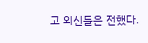고 외신들은 전했다.